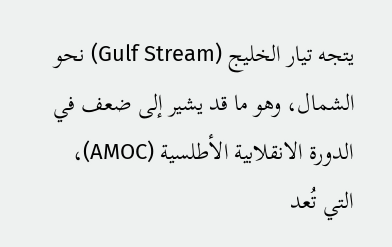يتجه تيار الخليج (Gulf Stream) نحو الشمال، وهو ما قد يشير إلى ضعف في الدورة الانقلابية الأطلسية (AMOC)، التي تُعد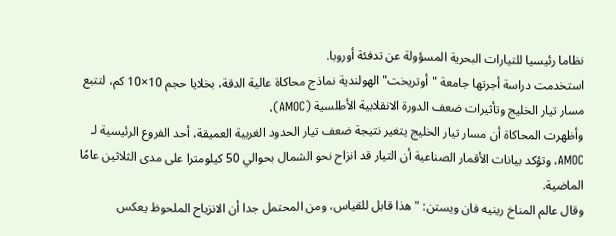نظاما رئيسيا للتيارات البحرية المسؤولة عن تدفئة أوروبا.
استخدمت دراسة أجرتها جامعة "أوتريخت" الهولندية نماذج محاكاة عالية الدقة، بخلايا حجم 10×10 كم، لتتبع مسار تيار الخليج وتأثيرات ضعف الدورة الانقلابية الأطلسية (AMOC).
وأظهرت المحاكاة أن مسار تيار الخليج يتغير نتيجة ضعف تيار الحدود الغربية العميقة، أحد الفروع الرئيسية لـ AMOC، وتؤكد بيانات الأقمار الصناعية أن التيار قد انزاح نحو الشمال بحوالي 50 كيلومترا على مدى الثلاثين عامًا الماضية.
وقال عالم المناخ رينيه فان ويستن: "هذا قابل للقياس، ومن المحتمل جدا أن الانزياح الملحوظ يعكس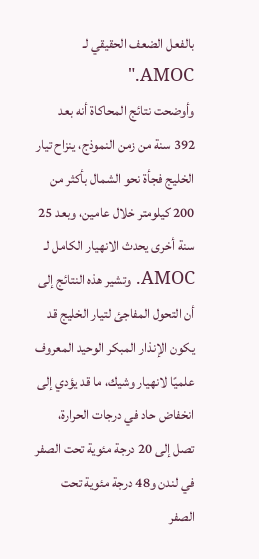بالفعل الضعف الحقيقي لـ AMOC."
وأوضحت نتائج المحاكاة أنه بعد 392 سنة من زمن النموذج، ينزاح تيار الخليج فجأة نحو الشمال بأكثر من 200 كيلومتر خلال عامين، وبعد 25 سنة أخرى يحدث الانهيار الكامل لـ AMOC. وتشير هذه النتائج إلى أن التحول المفاجئ لتيار الخليج قد يكون الإنذار المبكر الوحيد المعروف علميًا لانهيار وشيك، ما قد يؤدي إلى انخفاض حاد في درجات الحرارة، تصل إلى 20 درجة مئوية تحت الصفر في لندن و48 درجة مئوية تحت الصفر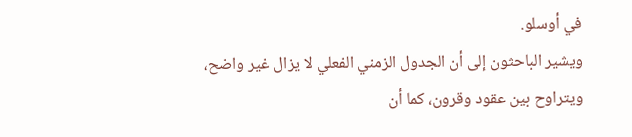في أوسلو.
ويشير الباحثون إلى أن الجدول الزمني الفعلي لا يزال غير واضح، ويتراوح بين عقود وقرون، كما أن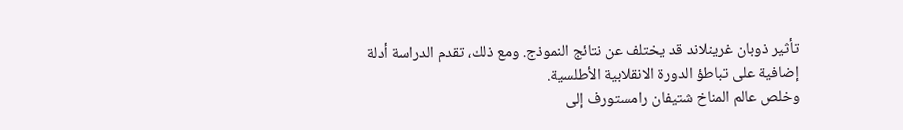تأثير ذوبان غرينلاند قد يختلف عن نتائج النموذج. ومع ذلك، تقدم الدراسة أدلة إضافية على تباطؤ الدورة الانقلابية الأطلسية.
وخلص عالم المناخ شتيفان رامستورف إلى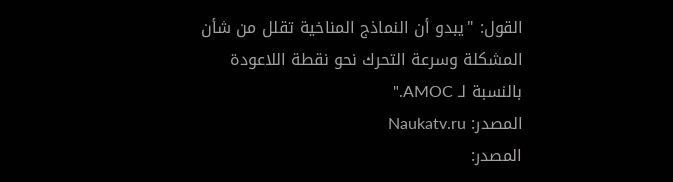القول: "يبدو أن النماذج المناخية تقلل من شأن المشكلة وسرعة التحرك نحو نقطة اللاعودة بالنسبة لـ AMOC."
المصدر: Naukatv.ru
المصدر: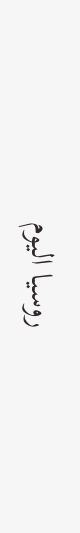روسيا اليوم